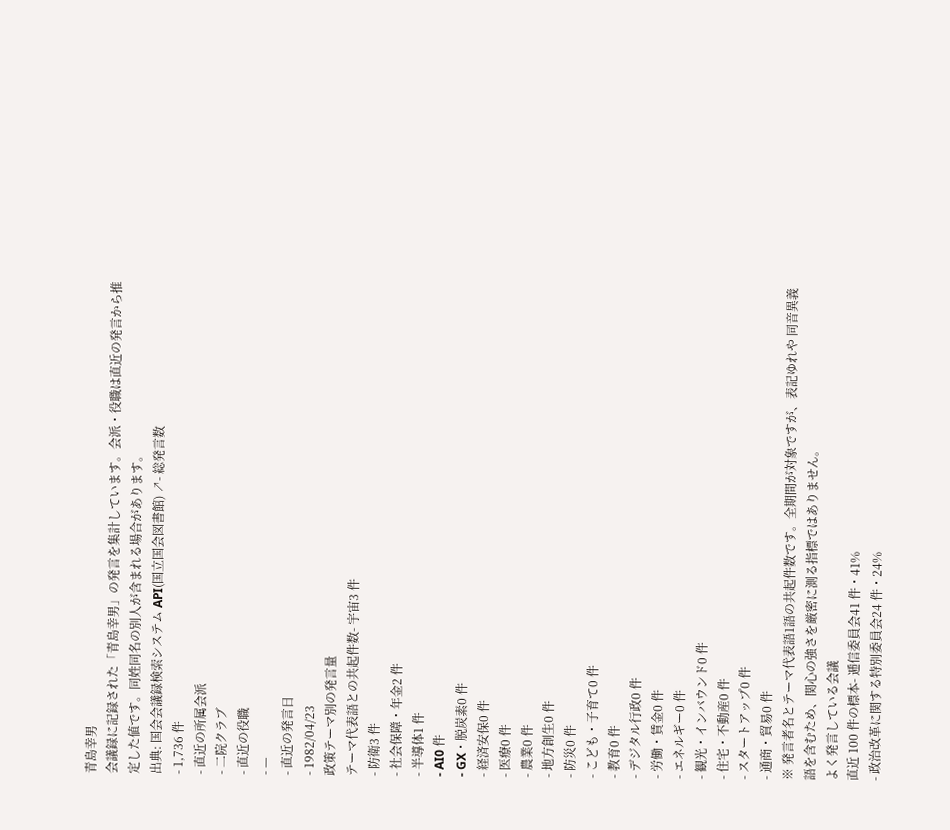青島幸男
会議録に記録された「青島幸男」の発言を集計しています。会派・役職は直近の発言から推定した値です。同姓同名の別人が含まれる場合があります。
出典: 国会会議録検索システム API(国立国会図書館) ↗- 総発言数
- 1,736 件
- 直近の所属会派
- 二院クラブ
- 直近の役職
- —
- 直近の発言日
- 1982/04/23
政策テーマ別の発言量
テーマ代表語との共起件数- 宇宙3 件
- 防衛3 件
- 社会保障・年金2 件
- 半導体1 件
- AI0 件
- GX・脱炭素0 件
- 経済安保0 件
- 医療0 件
- 農業0 件
- 地方創生0 件
- 防災0 件
- こども・子育て0 件
- 教育0 件
- デジタル行政0 件
- 労働・賃金0 件
- エネルギー0 件
- 観光・インバウンド0 件
- 住宅・不動産0 件
- スタートアップ0 件
- 通商・貿易0 件
※ 発言者名とテーマ代表語1語の共起件数です。全期間が対象ですが、表記ゆれや 同音異義語を含むため、関心の強さを厳密に測る指標ではありません。
よく発言している会議
直近 100 件の標本- 逓信委員会41 件・41%
- 政治改革に関する特別委員会24 件・24%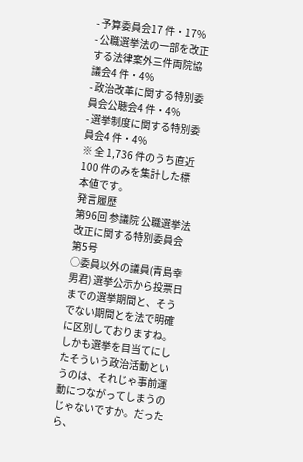- 予算委員会17 件・17%
- 公職選挙法の一部を改正する法律案外三件両院協議会4 件・4%
- 政治改革に関する特別委員会公聴会4 件・4%
- 選挙制度に関する特別委員会4 件・4%
※ 全 1,736 件のうち直近 100 件のみを集計した標本値です。
発言履歴
第96回 参議院 公職選挙法改正に関する特別委員会 第5号
○委員以外の議員(青島幸男君) 選挙公示から投票日までの選挙期間と、そうでない期間とを法で明確に区別しておりますね。しかも選挙を目当てにしたそういう政治活動というのは、それじゃ事前運動につながってしまうのじゃないですか。だったら、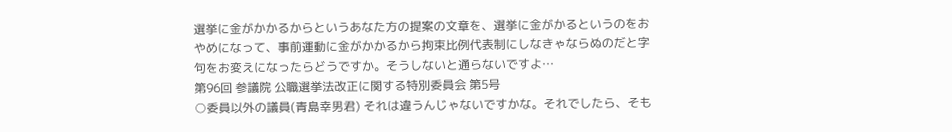選挙に金がかかるからというあなた方の提案の文章を、選挙に金がかるというのをおやめになって、事前運動に金がかかるから拘束比例代表制にしなきゃならぬのだと字句をお変えになったらどうですか。そうしないと通らないですよ…
第96回 参議院 公職選挙法改正に関する特別委員会 第5号
○委員以外の議員(青島幸男君) それは違うんじゃないですかな。それでしたら、そも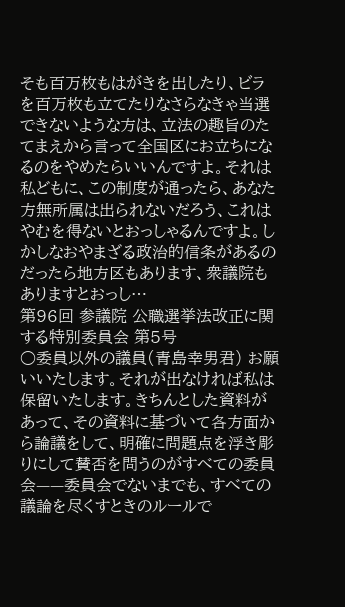そも百万枚もはがきを出したり、ビラを百万枚も立てたりなさらなきゃ当選できないような方は、立法の趣旨のたてまえから言って全国区にお立ちになるのをやめたらいいんですよ。それは私どもに、この制度が通ったら、あなた方無所属は出られないだろう、これはやむを得ないとおっしゃるんですよ。しかしなおやまざる政治的信条があるのだったら地方区もあります、衆議院もありますとおっし…
第96回 参議院 公職選挙法改正に関する特別委員会 第5号
○委員以外の議員(青島幸男君) お願いいたします。それが出なければ私は保留いたします。きちんとした資料があって、その資料に基づいて各方面から論議をして、明確に問題点を浮き彫りにして賛否を問うのがすべての委員会——委員会でないまでも、すべての議論を尽くすときのルールで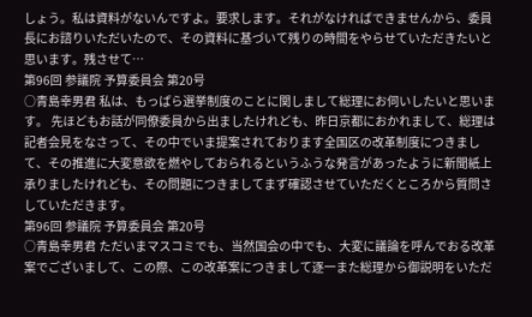しょう。私は資料がないんですよ。要求します。それがなければできませんから、委員長にお諮りいただいたので、その資料に基づいて残りの時間をやらせていただきたいと思います。残させて…
第96回 参議院 予算委員会 第20号
○青島幸男君 私は、もっぱら選挙制度のことに関しまして総理にお伺いしたいと思います。 先ほどもお話が同僚委員から出ましたけれども、昨日京都におかれまして、総理は記者会見をなさって、その中でいま提案されております全国区の改革制度につきまして、その推進に大変意欲を燃やしておられるというふうな発言があったように新聞紙上承りましたけれども、その問題につきましてまず確認させていただくところから質問さしていただきます。
第96回 参議院 予算委員会 第20号
○青島幸男君 ただいまマスコミでも、当然国会の中でも、大変に議論を呼んでおる改革案でございまして、この際、この改革案につきまして逐一また総理から御説明をいただ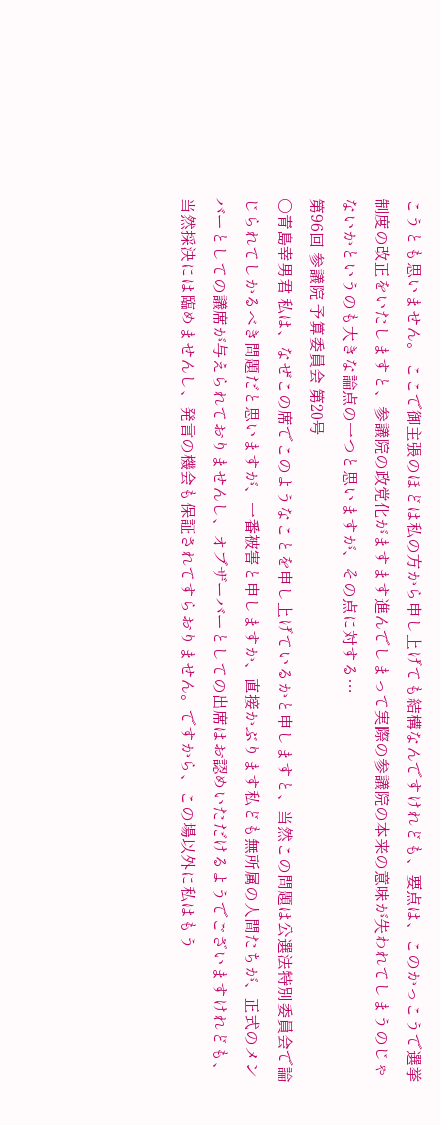こうとも思いません。 ここで御主張のほどは私の方から申し上げても結構なんですけれども、要点は、このかっこうで選挙制度の改正をいたしますと、参議院の政党化がますます進んでしまって実際の参議院の本来の意味が失われてしまうのじゃないかというのも大きな論点の一つと思いますが、その点に対する…
第96回 参議院 予算委員会 第20号
○青島幸男君 私は、なぜこの席でこのようなことを申し上げているかと申しますと、当然この問題は公選法特別委員会で論じられてしかるべき問題だと思いますが、一番被害と申しますか、直接かぶります私ども無所属の人間たちが、正式のメンバーとしての議席が与えられておりませんし、オブザーバーとしての出席はお認めいただけるようでございますけれども、当然採決には臨めませんし、発言の機会も保証されてすらおりません。ですから、この場以外に私はもう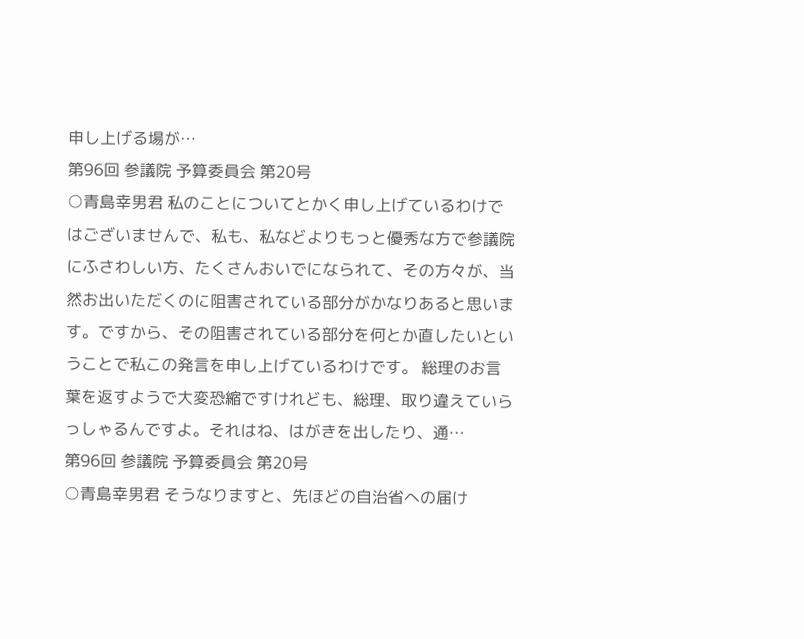申し上げる場が…
第96回 参議院 予算委員会 第20号
○青島幸男君 私のことについてとかく申し上げているわけではございませんで、私も、私などよりもっと優秀な方で参議院にふさわしい方、たくさんおいでになられて、その方々が、当然お出いただくのに阻害されている部分がかなりあると思います。ですから、その阻害されている部分を何とか直したいということで私この発言を申し上げているわけです。 総理のお言葉を返すようで大変恐縮ですけれども、総理、取り違えていらっしゃるんですよ。それはね、はがきを出したり、通…
第96回 参議院 予算委員会 第20号
○青島幸男君 そうなりますと、先ほどの自治省への届け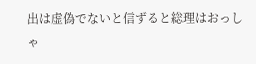出は虚偽でないと信ずると総理はおっしゃ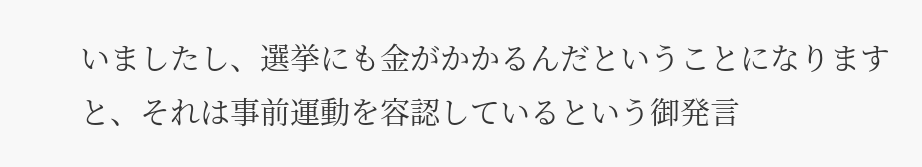いましたし、選挙にも金がかかるんだということになりますと、それは事前運動を容認しているという御発言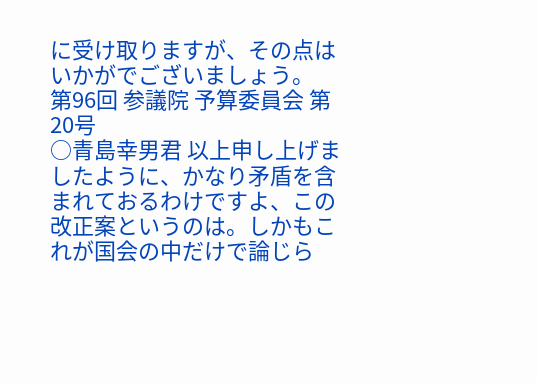に受け取りますが、その点はいかがでございましょう。
第96回 参議院 予算委員会 第20号
○青島幸男君 以上申し上げましたように、かなり矛盾を含まれておるわけですよ、この改正案というのは。しかもこれが国会の中だけで論じら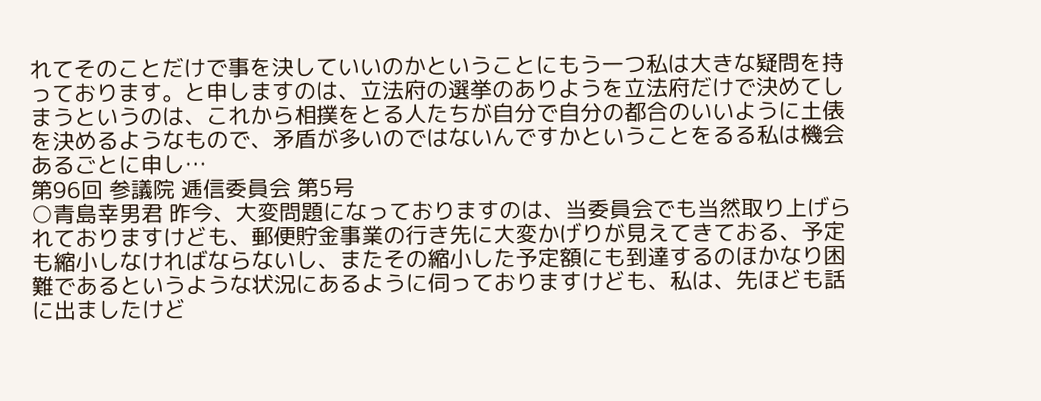れてそのことだけで事を決していいのかということにもう一つ私は大きな疑問を持っております。と申しますのは、立法府の選挙のありようを立法府だけで決めてしまうというのは、これから相撲をとる人たちが自分で自分の都合のいいように土俵を決めるようなもので、矛盾が多いのではないんですかということをるる私は機会あるごとに申し…
第96回 参議院 逓信委員会 第5号
○青島幸男君 昨今、大変問題になっておりますのは、当委員会でも当然取り上げられておりますけども、郵便貯金事業の行き先に大変かげりが見えてきておる、予定も縮小しなければならないし、またその縮小した予定額にも到達するのほかなり困難であるというような状況にあるように伺っておりますけども、私は、先ほども話に出ましたけど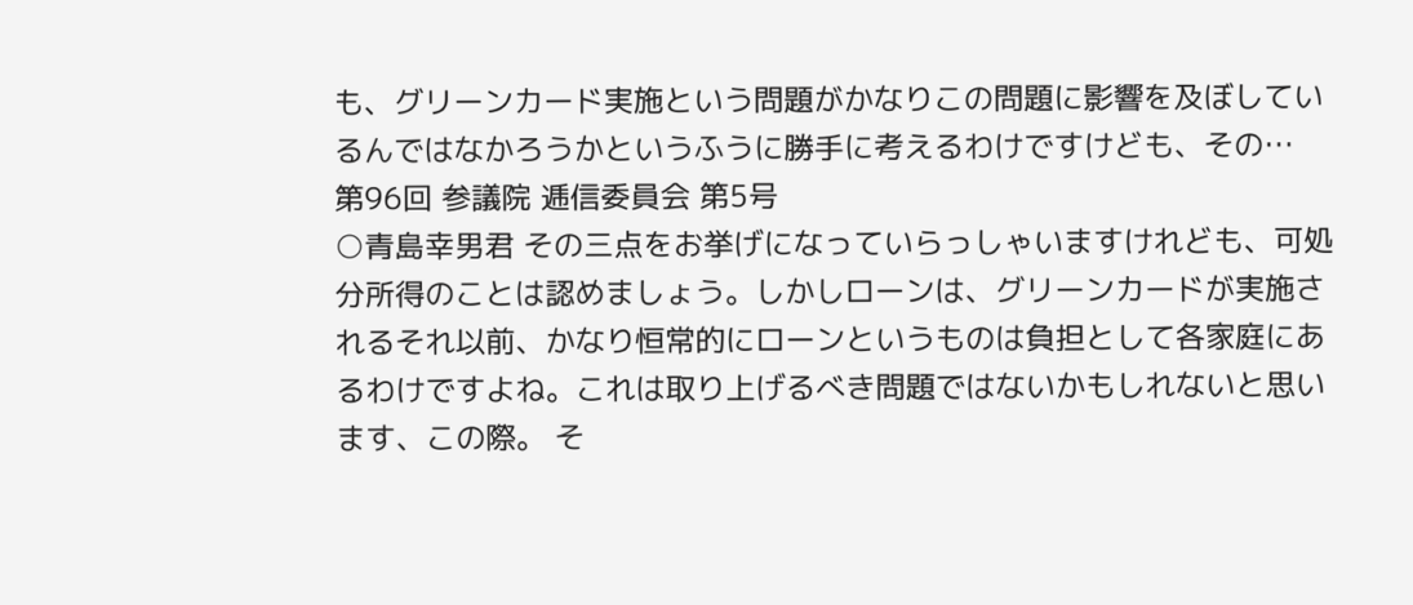も、グリーンカード実施という問題がかなりこの問題に影響を及ぼしているんではなかろうかというふうに勝手に考えるわけですけども、その…
第96回 参議院 逓信委員会 第5号
○青島幸男君 その三点をお挙げになっていらっしゃいますけれども、可処分所得のことは認めましょう。しかしローンは、グリーンカードが実施されるそれ以前、かなり恒常的にローンというものは負担として各家庭にあるわけですよね。これは取り上げるべき問題ではないかもしれないと思います、この際。 そ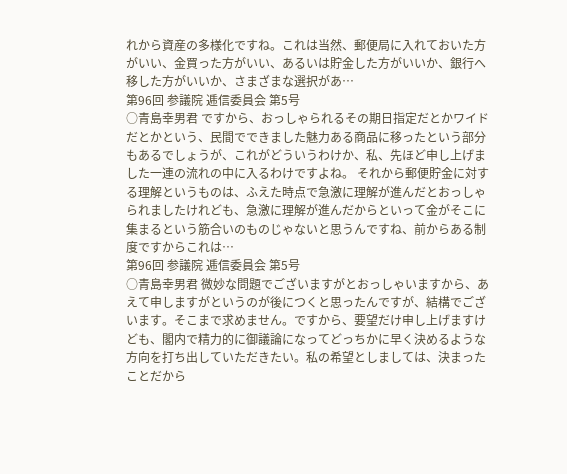れから資産の多様化ですね。これは当然、郵便局に入れておいた方がいい、金買った方がいい、あるいは貯金した方がいいか、銀行へ移した方がいいか、さまざまな選択があ…
第96回 参議院 逓信委員会 第5号
○青島幸男君 ですから、おっしゃられるその期日指定だとかワイドだとかという、民間でできました魅力ある商品に移ったという部分もあるでしょうが、これがどういうわけか、私、先ほど申し上げました一連の流れの中に入るわけですよね。 それから郵便貯金に対する理解というものは、ふえた時点で急激に理解が進んだとおっしゃられましたけれども、急激に理解が進んだからといって金がそこに集まるという筋合いのものじゃないと思うんですね、前からある制度ですからこれは…
第96回 参議院 逓信委員会 第5号
○青島幸男君 微妙な問題でございますがとおっしゃいますから、あえて申しますがというのが後につくと思ったんですが、結構でございます。そこまで求めません。ですから、要望だけ申し上げますけども、閣内で精力的に御議論になってどっちかに早く決めるような方向を打ち出していただきたい。私の希望としましては、決まったことだから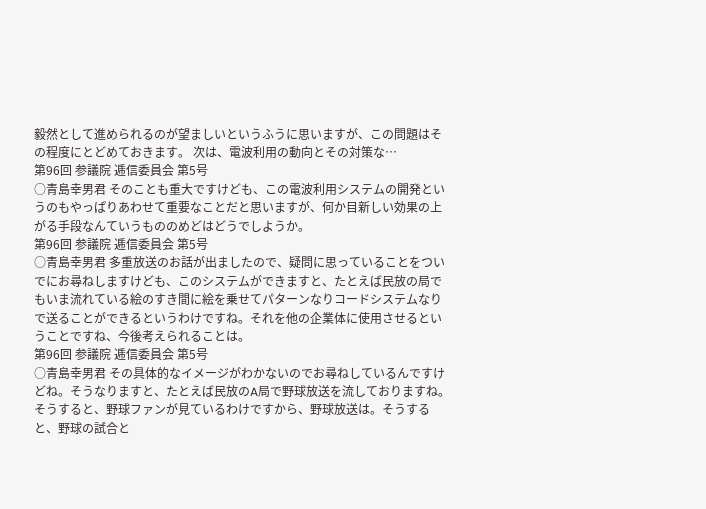毅然として進められるのが望ましいというふうに思いますが、この問題はその程度にとどめておきます。 次は、電波利用の動向とその対策な…
第96回 参議院 逓信委員会 第5号
○青島幸男君 そのことも重大ですけども、この電波利用システムの開発というのもやっぱりあわせて重要なことだと思いますが、何か目新しい効果の上がる手段なんていうもののめどはどうでしようか。
第96回 参議院 逓信委員会 第5号
○青島幸男君 多重放送のお話が出ましたので、疑問に思っていることをついでにお尋ねしますけども、このシステムができますと、たとえば民放の局でもいま流れている絵のすき間に絵を乗せてパターンなりコードシステムなりで送ることができるというわけですね。それを他の企業体に使用させるということですね、今後考えられることは。
第96回 参議院 逓信委員会 第5号
○青島幸男君 その具体的なイメージがわかないのでお尋ねしているんですけどね。そうなりますと、たとえば民放のA局で野球放送を流しておりますね。そうすると、野球ファンが見ているわけですから、野球放送は。そうすると、野球の試合と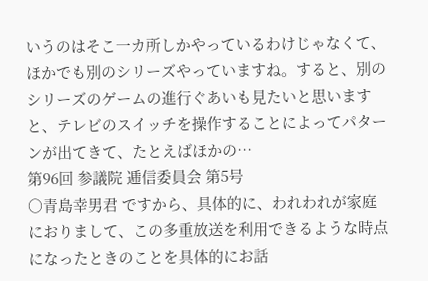いうのはそこ一カ所しかやっているわけじゃなくて、ほかでも別のシリーズやっていますね。すると、別のシリーズのゲームの進行ぐあいも見たいと思いますと、テレビのスイッチを操作することによってパターンが出てきて、たとえばほかの…
第96回 参議院 逓信委員会 第5号
○青島幸男君 ですから、具体的に、われわれが家庭におりまして、この多重放送を利用できるような時点になったときのことを具体的にお話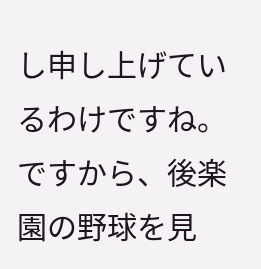し申し上げているわけですね。ですから、後楽園の野球を見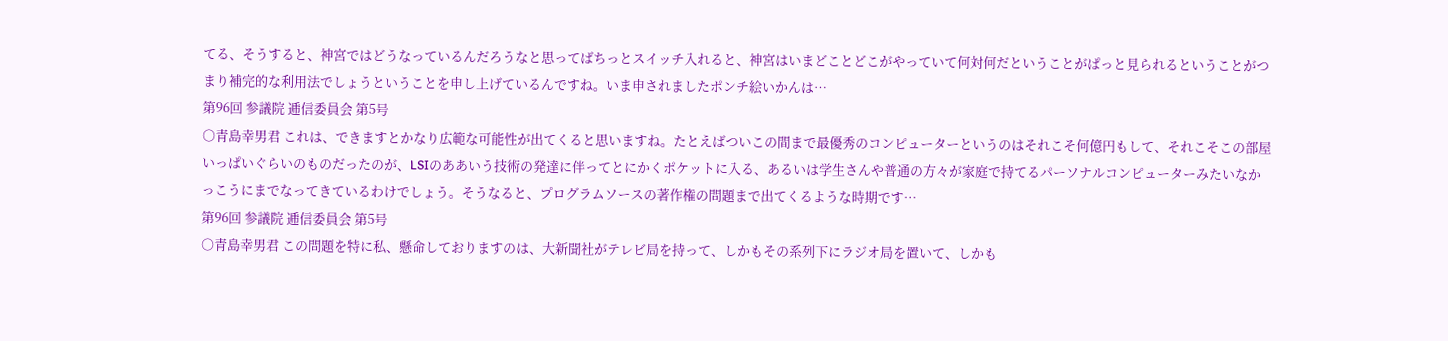てる、そうすると、神宮ではどうなっているんだろうなと思ってばちっとスイッチ入れると、神宮はいまどことどこがやっていて何対何だということがぱっと見られるということがつまり補完的な利用法でしょうということを申し上げているんですね。いま申されましたポンチ絵いかんは…
第96回 参議院 逓信委員会 第5号
○青島幸男君 これは、できますとかなり広範な可能性が出てくると思いますね。たとえばついこの間まで最優秀のコンピューターというのはそれこそ何億円もして、それこそこの部屋いっぱいぐらいのものだったのが、LSIのああいう技術の発達に伴ってとにかくポケットに入る、あるいは学生さんや普通の方々が家庭で持てるパーソナルコンピューターみたいなかっこうにまでなってきているわけでしょう。そうなると、プログラムソースの著作権の問題まで出てくるような時期です…
第96回 参議院 逓信委員会 第5号
○青島幸男君 この問題を特に私、懸命しておりますのは、大新聞社がテレビ局を持って、しかもその系列下にラジオ局を置いて、しかも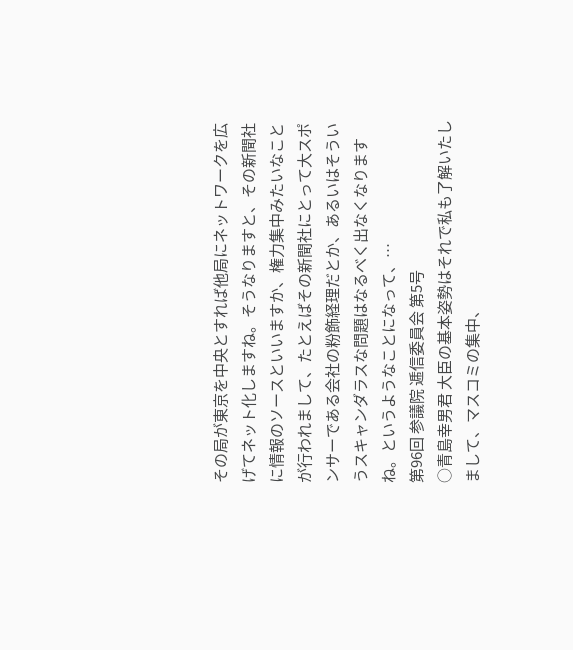その局が東京を中央とすれば他局にネットワークを広げてネット化しますね。そうなりますと、その新聞社に情報のソースといいますか、権力集中みたいなことが行われまして、たとえばその新聞社にとって大スポンサーである会社の粉飾経理だとか、あるいはそういうスキャンダラスな問題はなるべく出なくなりますね。というようなことになって、…
第96回 参議院 逓信委員会 第5号
○青島幸男君 大臣の基本姿勢はそれで私も了解いたしまして、マスコミの集中、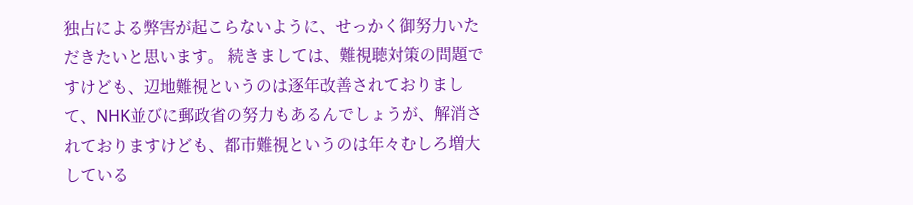独占による弊害が起こらないように、せっかく御努力いただきたいと思います。 続きましては、難視聴対策の問題ですけども、辺地難視というのは逐年改善されておりまして、NHK並びに郵政省の努力もあるんでしょうが、解消されておりますけども、都市難視というのは年々むしろ増大している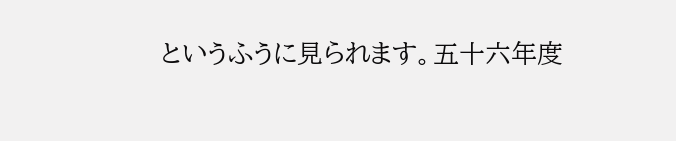というふうに見られます。五十六年度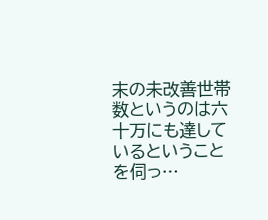末の未改善世帯数というのは六十万にも達しているということを伺っ…